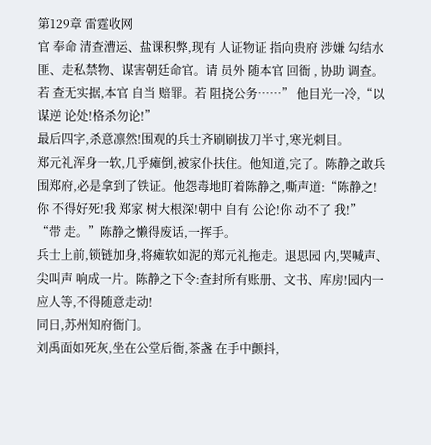第129章 雷霆收网
官 奉命 清查漕运、盐课积弊,现有 人证物证 指向贵府 涉嫌 勾结水匪、走私禁物、谋害朝廷命官。请 员外 随本官 回衙 , 协助 调查。若 查无实据,本官 自当 赔罪。若 阻挠公务……” 他目光一冷,“以 谋逆 论处!格杀勿论!”
最后四字,杀意凛然!围观的兵士齐刷刷拔刀半寸,寒光刺目。
郑元礼浑身一软,几乎瘫倒,被家仆扶住。他知道,完了。陈静之敢兵围郑府,必是拿到了铁证。他怨毒地盯着陈静之,嘶声道:“陈静之!你 不得好死!我 郑家 树大根深!朝中 自有 公论!你 动不了 我!”
“带 走。”陈静之懒得废话,一挥手。
兵士上前,锁链加身,将瘫软如泥的郑元礼拖走。退思园 内,哭喊声、尖叫声 响成一片。陈静之下令:查封所有账册、文书、库房!园内一应人等,不得随意走动!
同日,苏州知府衙门。
刘禹面如死灰,坐在公堂后衙,茶盏 在手中颤抖,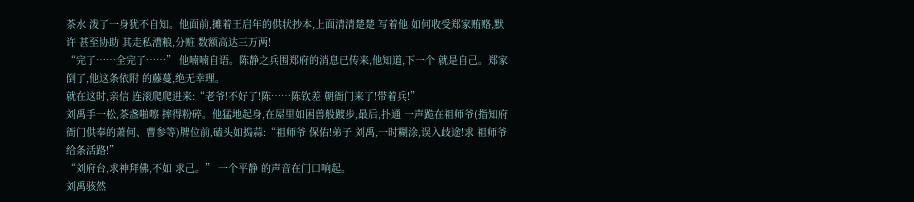茶水 泼了一身犹不自知。他面前,摊着王启年的供状抄本,上面清清楚楚 写着他 如何收受郑家贿赂,默许 甚至协助 其走私漕粮,分赃 数额高达三万两!
“完了……全完了……” 他喃喃自语。陈静之兵围郑府的消息已传来,他知道,下一个 就是自己。郑家倒了,他这条依附 的藤蔓,绝无幸理。
就在这时,亲信 连滚爬爬进来:“老爷!不好了!陈……陈钦差 朝衙门来了!带着兵!”
刘禹手一松,茶盏啪嚓 摔得粉碎。他猛地起身,在屋里如困兽般踱步,最后,扑通 一声跪在祖师爷(指知府衙门供奉的萧何、曹参等)牌位前,磕头如捣蒜:“祖师爷 保佑!弟子 刘禹,一时糊涂,误入歧途!求 祖师爷 给条活路!”
“刘府台,求神拜佛,不如 求己。” 一个平静 的声音在门口响起。
刘禹骇然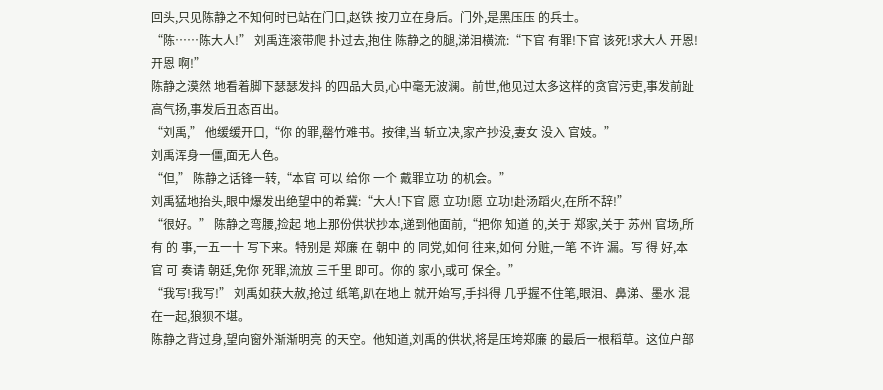回头,只见陈静之不知何时已站在门口,赵铁 按刀立在身后。门外,是黑压压 的兵士。
“陈……陈大人!” 刘禹连滚带爬 扑过去,抱住 陈静之的腿,涕泪横流:“下官 有罪!下官 该死!求大人 开恩!开恩 啊!”
陈静之漠然 地看着脚下瑟瑟发抖 的四品大员,心中毫无波澜。前世,他见过太多这样的贪官污吏,事发前趾高气扬,事发后丑态百出。
“刘禹,” 他缓缓开口,“你 的罪,罄竹难书。按律,当 斩立决,家产抄没,妻女 没入 官妓。”
刘禹浑身一僵,面无人色。
“但,” 陈静之话锋一转,“本官 可以 给你 一个 戴罪立功 的机会。”
刘禹猛地抬头,眼中爆发出绝望中的希冀:“大人!下官 愿 立功!愿 立功!赴汤蹈火,在所不辞!”
“很好。” 陈静之弯腰,捡起 地上那份供状抄本,递到他面前,“把你 知道 的,关于 郑家,关于 苏州 官场,所有 的 事,一五一十 写下来。特别是 郑廉 在 朝中 的 同党,如何 往来,如何 分赃,一笔 不许 漏。写 得 好,本官 可 奏请 朝廷,免你 死罪,流放 三千里 即可。你的 家小,或可 保全。”
“我写!我写!” 刘禹如获大赦,抢过 纸笔,趴在地上 就开始写,手抖得 几乎握不住笔,眼泪、鼻涕、墨水 混在一起,狼狈不堪。
陈静之背过身,望向窗外渐渐明亮 的天空。他知道,刘禹的供状,将是压垮郑廉 的最后一根稻草。这位户部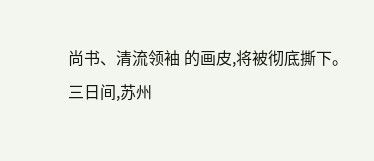尚书、清流领袖 的画皮,将被彻底撕下。
三日间,苏州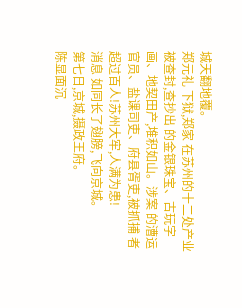城天翻地覆。
郑元礼 下狱,郑家 在苏州的十二处产业 被查封,查抄出 的金银珠宝、古玩字画、地契田产,堆积如山。涉案 的漕运官员、盐课司吏、府县胥吏,被抓捕 者超过百人!苏州大牢,人满为患!
消息 如同长了翅膀,飞向京城。
第七日,京城,摄政王府。
陈显面沉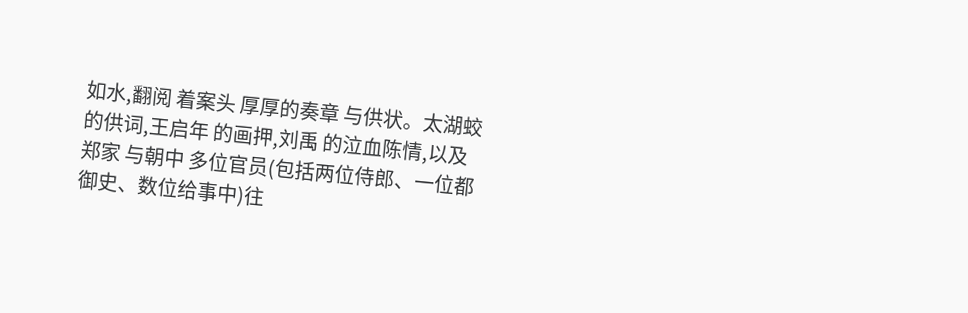如水,翻阅 着案头 厚厚的奏章 与供状。太湖蛟 的供词,王启年 的画押,刘禹 的泣血陈情,以及 郑家 与朝中 多位官员(包括两位侍郎、一位都御史、数位给事中)往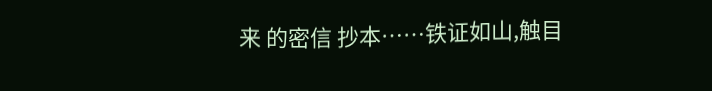来 的密信 抄本……铁证如山,触目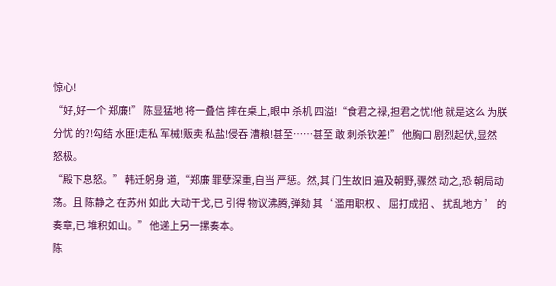惊心!
“好,好一个 郑廉!” 陈显猛地 将一叠信 摔在桌上,眼中 杀机 四溢!“食君之禄,担君之忧!他 就是这么 为朕 分忧 的?!勾结 水匪!走私 军械!贩卖 私盐!侵吞 漕粮!甚至……甚至 敢 刺杀钦差!” 他胸口 剧烈起伏,显然 怒极。
“殿下息怒。” 韩迁躬身 道,“郑廉 罪孽深重,自当 严惩。然,其 门生故旧 遍及朝野,骤然 动之,恐 朝局动荡。且 陈静之 在苏州 如此 大动干戈,已 引得 物议沸腾,弹劾 其‘ 滥用职权 、 屈打成招 、 扰乱地方 ’ 的奏章,已 堆积如山。” 他递上另一摞奏本。
陈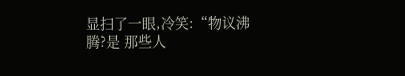显扫了一眼,冷笑:“物议沸腾?是 那些人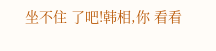坐不住 了吧!韩相,你 看看